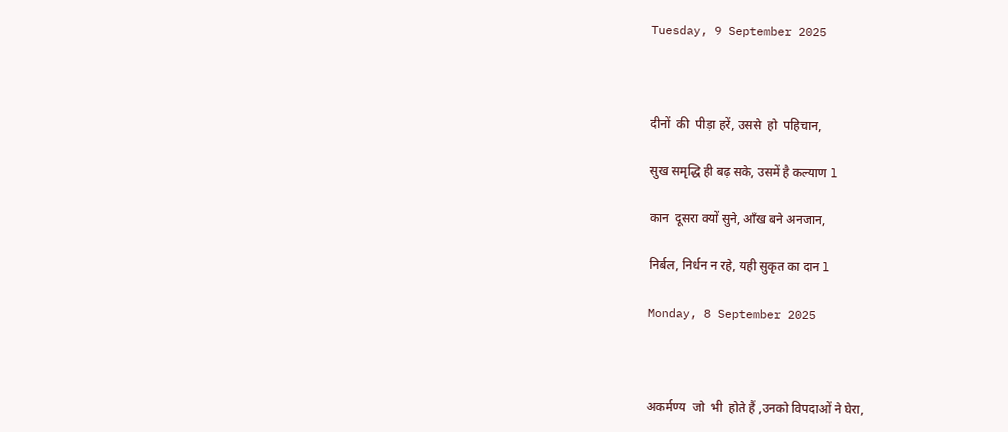Tuesday, 9 September 2025



दीनों  की  पीड़ा हरें, उससे  हो  पहिचान,

सुख समृद्धि ही बढ़ सके, उसमें है कल्याण l

कान  दूसरा क्यों सुने, आँख बने अनजान,

निर्बल, निर्धन न रहे, यही सुकृत का दान l

Monday, 8 September 2025



अकर्मण्य  जो  भी  होते हैं ,उनको विपदाओं ने घेरा,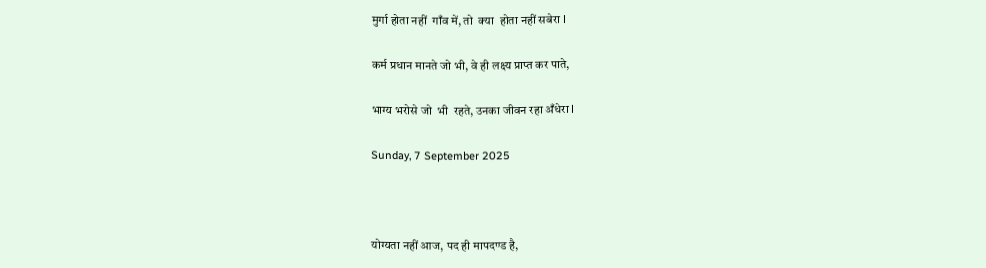मुर्गा होता नहीं  गाँव में, तो  क्या  होता नहीं सबेरा l

कर्म प्रधान मानते जो भी, वे ही लक्ष्य प्राप्त कर पाते,

भाग्य भरोसे जो  भी  रहते, उनका जीवन रहा अँधेरा l

Sunday, 7 September 2025



योग्यता नहीं आज, पद ही मापदण्ड है,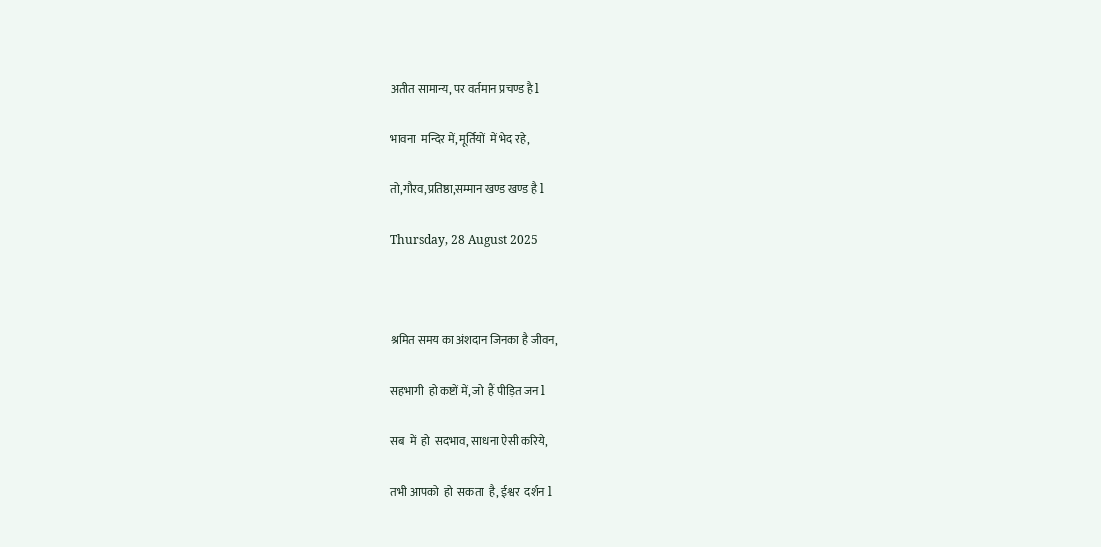अतीत सामान्य, पर वर्तमान प्रचण्ड है l

भावना  मन्दिर में, मूर्तियों  में भेद रहे,

तो,गौरव,प्रतिष्ठा,सम्मान खण्ड खण्ड है l

Thursday, 28 August 2025



श्रमित समय का अंशदान जिनका है जीवन,

सहभागी  हो कष्टों में, जो  हैं पीड़ित जन l

सब  में  हो  सदभाव, साधना ऐसी करिये,

तभी आपको  हो  सकता  है, ईश्वर  दर्शन l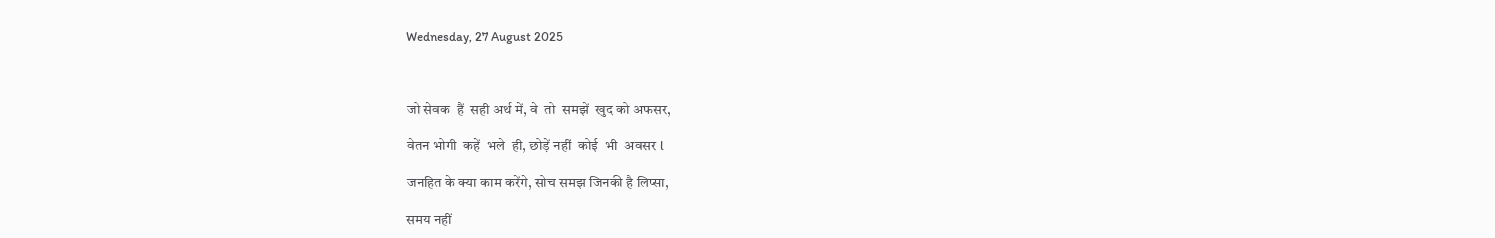Wednesday, 27 August 2025



जो सेवक  हैं  सही अर्थ में, वे  तो  समझें  खुद को अफसर,

वेतन भोगी  कहें  भले  ही, छोड़ें नहीं  कोई  भी  अवसर l

जनहित के क्या काम करेंगे, सोच समझ जिनकी है लिप्सा,

समय नहीं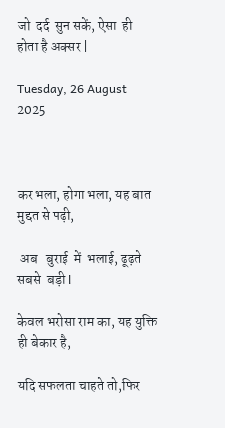जो  दर्द  सुन सकें, ऐसा  ही  होता है अक्सर |

Tuesday, 26 August 2025



कर भला, होगा भला, यह बात मुद्दत से पढ़ी,

 अब   बुराई  में  भलाई, ढूढ़ते   सबसे  बड़ी l

केवल भरोसा राम का, यह युक्ति ही बेकार है,

यदि सफलता चाहते तो,फिर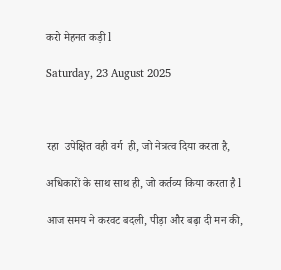करो मेहनत कड़ी l

Saturday, 23 August 2025



रहा  उपेक्षित वही वर्ग  ही, जो नेत्रत्व दिया करता है,

अधिकारों के साथ साथ ही, जो कर्तव्य किया करता है l

आज समय ने करवट बदली, पीड़ा और बढ़ा दी मन की,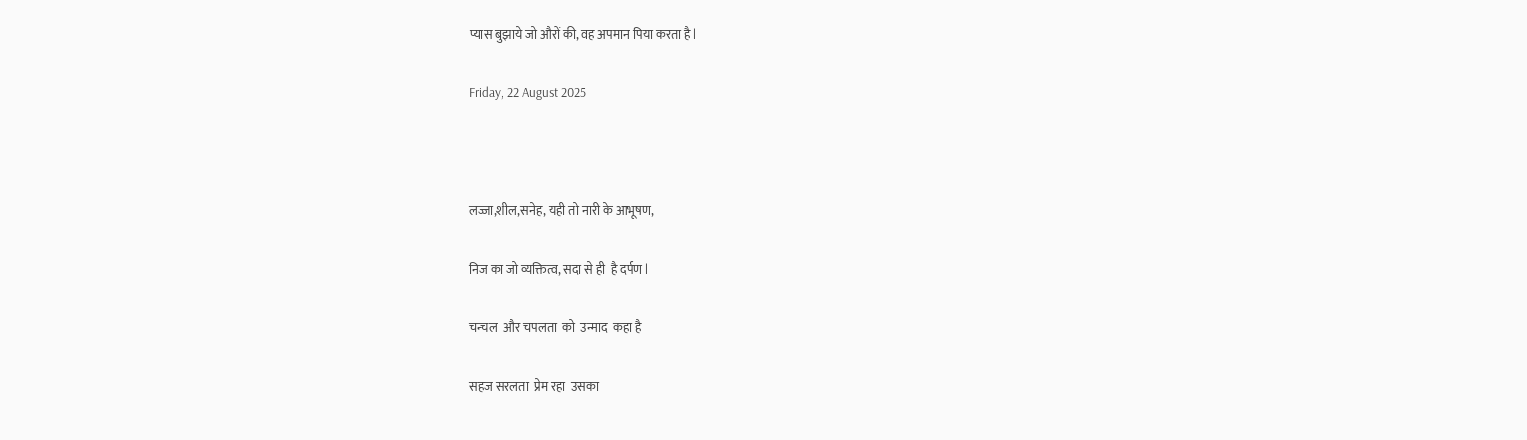प्यास बुझाये जो औरों की, वह अपमान पिया करता है l

Friday, 22 August 2025



लज्जा,शील,सनेह, यही तो नारी के आभूषण,

निज का जो व्यक्तित्व, सदा से ही  है दर्पण l

चन्चल  और चपलता  को  उन्माद  कहा है

सहज सरलता  प्रेम रहा  उसका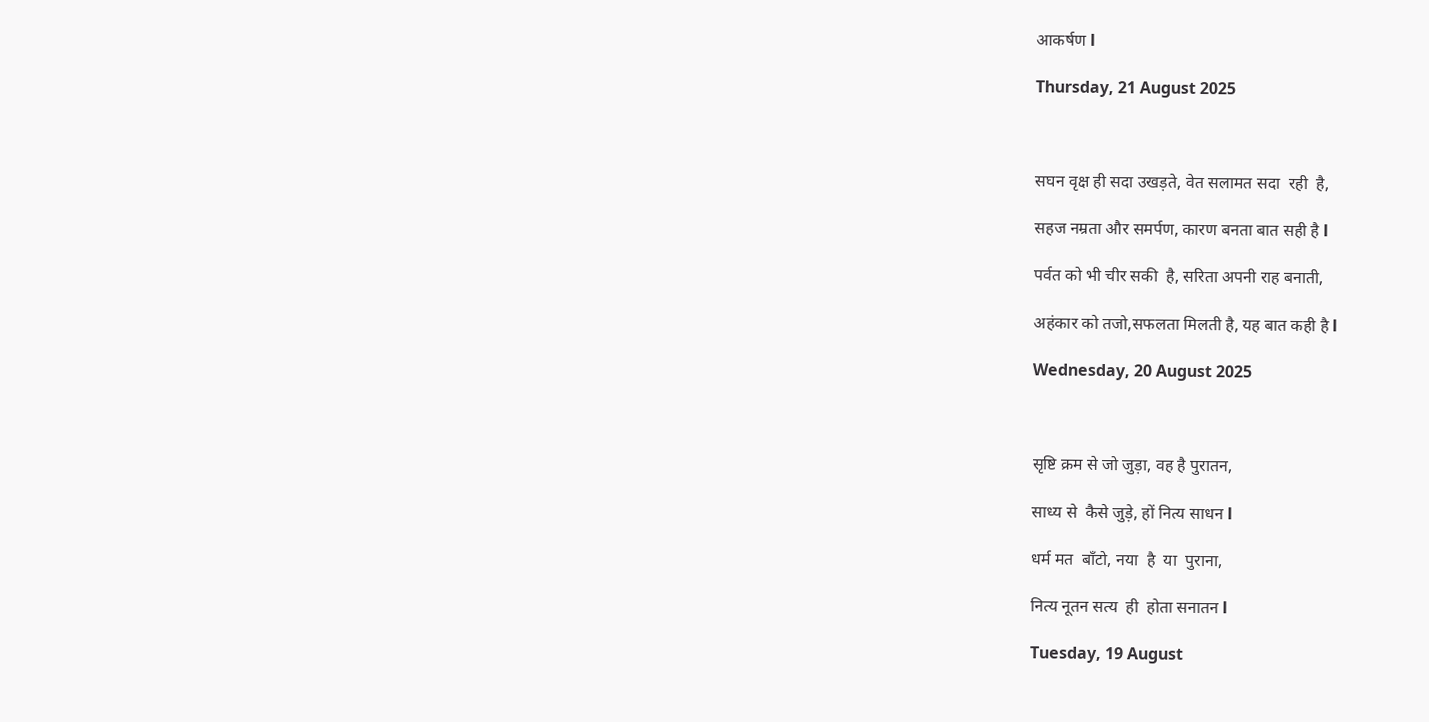आकर्षण l

Thursday, 21 August 2025



सघन वृक्ष ही सदा उखड़ते, वेत सलामत सदा  रही  है,

सहज नम्रता और समर्पण, कारण बनता बात सही है l

पर्वत को भी चीर सकी  है, सरिता अपनी राह बनाती,

अहंकार को तजो,सफलता मिलती है, यह बात कही है l

Wednesday, 20 August 2025



सृष्टि क्रम से जो जुड़ा, वह है पुरातन,

साध्य से  कैसे जुड़े, हों नित्य साधन l

धर्म मत  बाँटो, नया  है  या  पुराना,

नित्य नूतन सत्य  ही  होता सनातन l

Tuesday, 19 August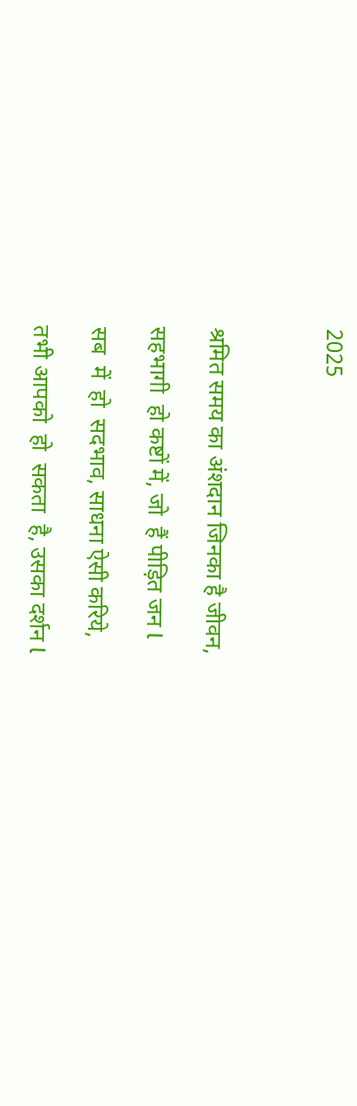2025



श्रमित समय का अंशदान जिनका है जीवन,

सहभागी  हो कष्टों में, जो  हैं पीड़ित जन l

सब  में  हो  सदभाव, साधना ऐसी करिये,

तभी आपको  हो  सकता  है, उसका दर्शन l